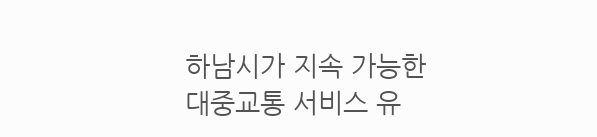하남시가 지속 가능한 대중교통 서비스 유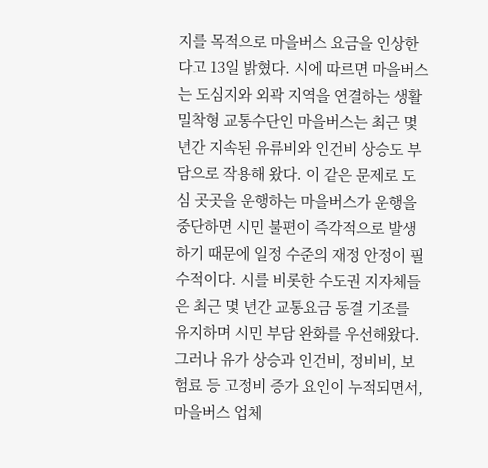지를 목적으로 마을버스 요금을 인상한다고 13일 밝혔다. 시에 따르면 마을버스는 도심지와 외곽 지역을 연결하는 생활밀착형 교통수단인 마을버스는 최근 몇 년간 지속된 유류비와 인건비 상승도 부담으로 작용해 왔다. 이 같은 문제로 도심 곳곳을 운행하는 마을버스가 운행을 중단하면 시민 불편이 즉각적으로 발생하기 때문에 일정 수준의 재정 안정이 필수적이다. 시를 비롯한 수도권 지자체들은 최근 몇 년간 교통요금 동결 기조를 유지하며 시민 부담 완화를 우선해왔다. 그러나 유가 상승과 인건비, 정비비, 보험료 등 고정비 증가 요인이 누적되면서, 마을버스 업체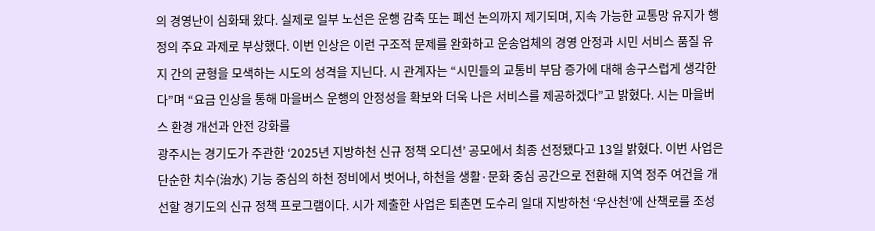의 경영난이 심화돼 왔다. 실제로 일부 노선은 운행 감축 또는 폐선 논의까지 제기되며, 지속 가능한 교통망 유지가 행정의 주요 과제로 부상했다. 이번 인상은 이런 구조적 문제를 완화하고 운송업체의 경영 안정과 시민 서비스 품질 유지 간의 균형을 모색하는 시도의 성격을 지닌다. 시 관계자는 “시민들의 교통비 부담 증가에 대해 송구스럽게 생각한다”며 “요금 인상을 통해 마을버스 운행의 안정성을 확보와 더욱 나은 서비스를 제공하겠다”고 밝혔다. 시는 마을버스 환경 개선과 안전 강화를
광주시는 경기도가 주관한 ‘2025년 지방하천 신규 정책 오디션’ 공모에서 최종 선정됐다고 13일 밝혔다. 이번 사업은 단순한 치수(治水) 기능 중심의 하천 정비에서 벗어나, 하천을 생활·문화 중심 공간으로 전환해 지역 정주 여건을 개선할 경기도의 신규 정책 프로그램이다. 시가 제출한 사업은 퇴촌면 도수리 일대 지방하천 ‘우산천’에 산책로를 조성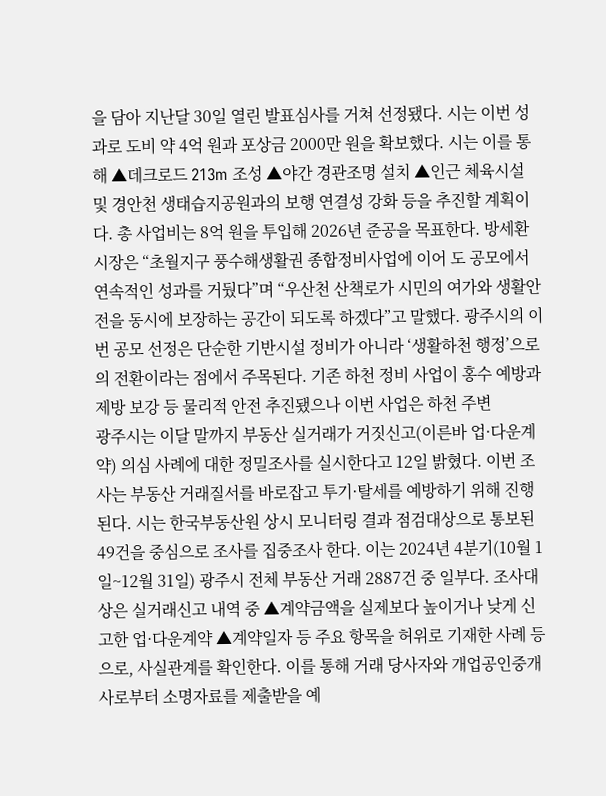을 담아 지난달 30일 열린 발표심사를 거쳐 선정됐다. 시는 이번 성과로 도비 약 4억 원과 포상금 2000만 원을 확보했다. 시는 이를 통해 ▲데크로드 213m 조성 ▲야간 경관조명 설치 ▲인근 체육시설 및 경안천 생태습지공원과의 보행 연결성 강화 등을 추진할 계획이다. 총 사업비는 8억 원을 투입해 2026년 준공을 목표한다. 방세환 시장은 “초월지구 풍수해생활권 종합정비사업에 이어 도 공모에서 연속적인 성과를 거뒀다”며 “우산천 산책로가 시민의 여가와 생활안전을 동시에 보장하는 공간이 되도록 하겠다”고 말했다. 광주시의 이번 공모 선정은 단순한 기반시설 정비가 아니라 ‘생활하천 행정’으로의 전환이라는 점에서 주목된다. 기존 하천 정비 사업이 홍수 예방과 제방 보강 등 물리적 안전 추진됐으나 이번 사업은 하천 주변
광주시는 이달 말까지 부동산 실거래가 거짓신고(이른바 업·다운계약) 의심 사례에 대한 정밀조사를 실시한다고 12일 밝혔다. 이번 조사는 부동산 거래질서를 바로잡고 투기·탈세를 예방하기 위해 진행된다. 시는 한국부동산원 상시 모니터링 결과 점검대상으로 통보된 49건을 중심으로 조사를 집중조사 한다. 이는 2024년 4분기(10월 1일~12월 31일) 광주시 전체 부동산 거래 2887건 중 일부다. 조사대상은 실거래신고 내역 중 ▲계약금액을 실제보다 높이거나 낮게 신고한 업·다운계약 ▲계약일자 등 주요 항목을 허위로 기재한 사례 등으로, 사실관계를 확인한다. 이를 통해 거래 당사자와 개업공인중개사로부터 소명자료를 제출받을 예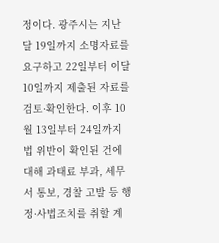정이다. 광주시는 지난달 19일까지 소명자료를 요구하고 22일부터 이달 10일까지 제출된 자료를 검토·확인한다. 이후 10월 13일부터 24일까지 법 위반이 확인된 건에 대해 과태료 부과, 세무서 통보, 경찰 고발 등 행정·사법조치를 취할 계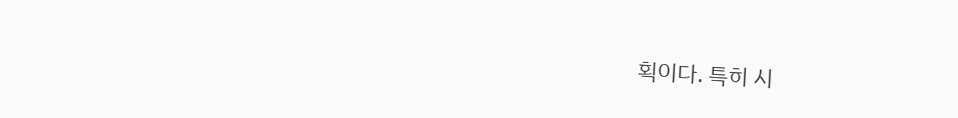획이다. 특히 시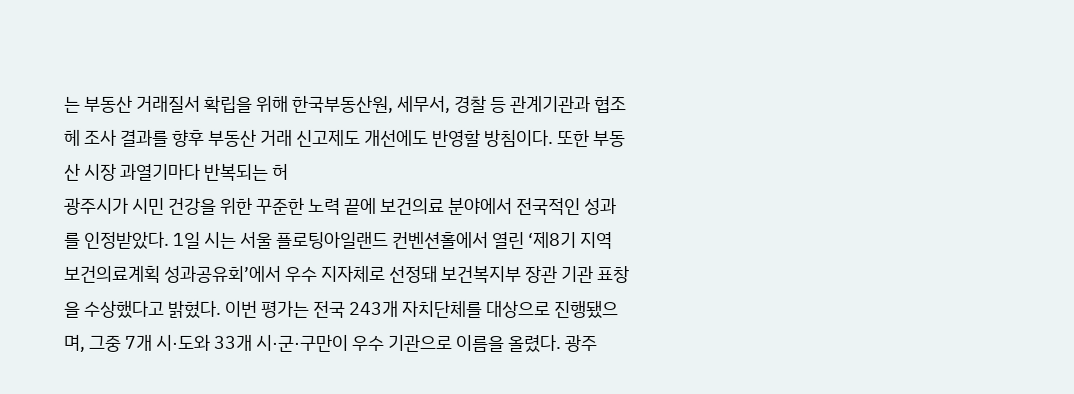는 부동산 거래질서 확립을 위해 한국부동산원, 세무서, 경찰 등 관계기관과 협조헤 조사 결과를 향후 부동산 거래 신고제도 개선에도 반영할 방침이다. 또한 부동산 시장 과열기마다 반복되는 허
광주시가 시민 건강을 위한 꾸준한 노력 끝에 보건의료 분야에서 전국적인 성과를 인정받았다. 1일 시는 서울 플로팅아일랜드 컨벤션홀에서 열린 ‘제8기 지역 보건의료계획 성과공유회’에서 우수 지자체로 선정돼 보건복지부 장관 기관 표창을 수상했다고 밝혔다. 이번 평가는 전국 243개 자치단체를 대상으로 진행됐으며, 그중 7개 시·도와 33개 시·군·구만이 우수 기관으로 이름을 올렸다. 광주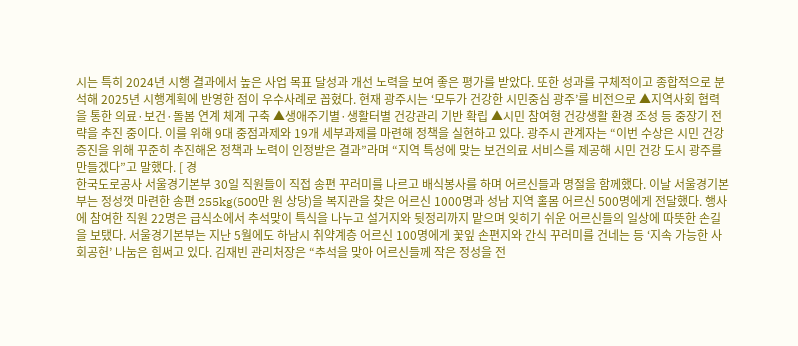시는 특히 2024년 시행 결과에서 높은 사업 목표 달성과 개선 노력을 보여 좋은 평가를 받았다. 또한 성과를 구체적이고 종합적으로 분석해 2025년 시행계획에 반영한 점이 우수사례로 꼽혔다. 현재 광주시는 ‘모두가 건강한 시민중심 광주’를 비전으로 ▲지역사회 협력을 통한 의료·보건·돌봄 연계 체계 구축 ▲생애주기별·생활터별 건강관리 기반 확립 ▲시민 참여형 건강생활 환경 조성 등 중장기 전략을 추진 중이다. 이를 위해 9대 중점과제와 19개 세부과제를 마련해 정책을 실현하고 있다. 광주시 관계자는 “이번 수상은 시민 건강 증진을 위해 꾸준히 추진해온 정책과 노력이 인정받은 결과”라며 “지역 특성에 맞는 보건의료 서비스를 제공해 시민 건강 도시 광주를 만들겠다”고 말했다. [ 경
한국도로공사 서울경기본부 30일 직원들이 직접 송편 꾸러미를 나르고 배식봉사를 하며 어르신들과 명절을 함께했다. 이날 서울경기본부는 정성껏 마련한 송편 255kg(500만 원 상당)을 복지관을 찾은 어르신 1000명과 성남 지역 홀몸 어르신 500명에게 전달했다. 행사에 참여한 직원 22명은 급식소에서 추석맞이 특식을 나누고 설거지와 뒷정리까지 맡으며 잊히기 쉬운 어르신들의 일상에 따뜻한 손길을 보탰다. 서울경기본부는 지난 5월에도 하남시 취약계층 어르신 100명에게 꽃잎 손편지와 간식 꾸러미를 건네는 등 ‘지속 가능한 사회공헌’ 나눔은 힘써고 있다. 김재빈 관리처장은 “추석을 맞아 어르신들께 작은 정성을 전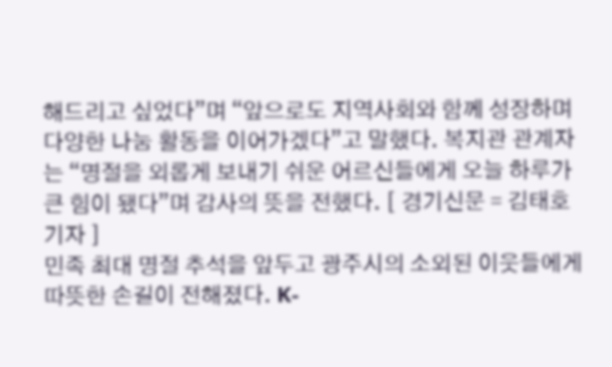해드리고 싶었다”며 “앞으로도 지역사회와 함께 성장하며 다양한 나눔 활동을 이어가겠다”고 말했다. 복지관 관계자는 “명절을 외롭게 보내기 쉬운 어르신들에게 오늘 하루가 큰 힘이 됐다”며 감사의 뜻을 전했다. [ 경기신문 = 김태호 기자 ]
민족 최대 명절 추석을 앞두고 광주시의 소외된 이웃들에게 따뜻한 손길이 전해졌다. K-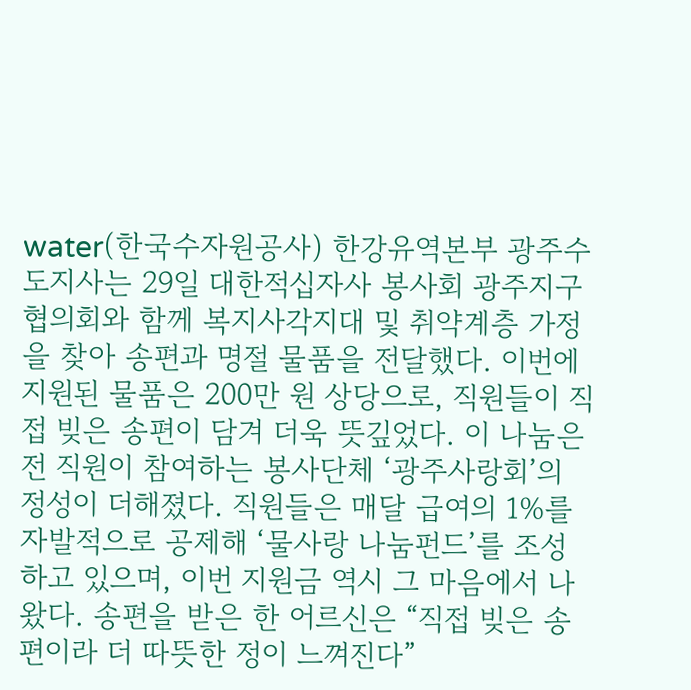water(한국수자원공사) 한강유역본부 광주수도지사는 29일 대한적십자사 봉사회 광주지구협의회와 함께 복지사각지대 및 취약계층 가정을 찾아 송편과 명절 물품을 전달했다. 이번에 지원된 물품은 200만 원 상당으로, 직원들이 직접 빚은 송편이 담겨 더욱 뜻깊었다. 이 나눔은 전 직원이 참여하는 봉사단체 ‘광주사랑회’의 정성이 더해졌다. 직원들은 매달 급여의 1%를 자발적으로 공제해 ‘물사랑 나눔펀드’를 조성하고 있으며, 이번 지원금 역시 그 마음에서 나왔다. 송편을 받은 한 어르신은 “직접 빚은 송편이라 더 따뜻한 정이 느껴진다”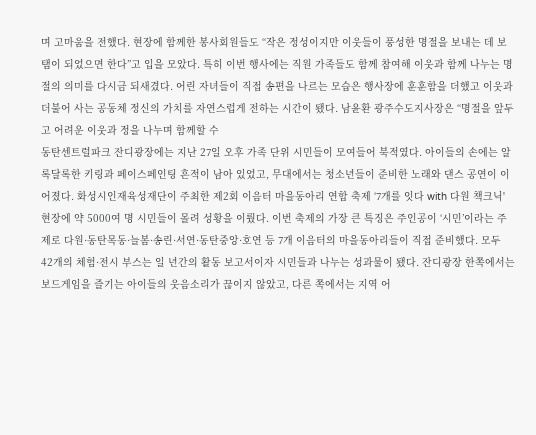며 고마움을 전했다. 현장에 함께한 봉사회원들도 “작은 정성이지만 이웃들이 풍성한 명절을 보내는 데 보탬이 되었으면 한다”고 입을 모았다. 특히 이번 행사에는 직원 가족들도 함께 참여해 이웃과 함께 나누는 명절의 의미를 다시금 되새겼다. 어린 자녀들이 직접 송편을 나르는 모습은 행사장에 훈훈함을 더했고 이웃과 더불어 사는 공동체 정신의 가치를 자연스럽게 전하는 시간이 됐다. 남윤환 광주수도지사장은 “명절을 앞두고 어려운 이웃과 정을 나누며 함께할 수
동탄센트럴파크 잔디광장에는 지난 27일 오후 가족 단위 시민들이 모여들어 북적였다. 아이들의 손에는 알록달록한 키링과 페이스페인팅 흔적이 남아 있었고, 무대에서는 청소년들이 준비한 노래와 댄스 공연이 이어졌다. 화성시인재육성재단이 주최한 제2회 이음터 마을동아리 연합 축제 ‘7개를 잇다 with 다원 책크닉' 현장에 약 5000여 명 시민들이 몰려 성황을 이뤘다. 이번 축제의 가장 큰 특징은 주인공이 ‘시민’이라는 주제로 다원·동탄목동·늘봄·송린·서연·동탄중앙·호연 등 7개 이음터의 마을동아리들이 직접 준비했다. 모두 42개의 체험·전시 부스는 일 년간의 활동 보고서이자 시민들과 나누는 성과물이 됐다. 잔디광장 한쪽에서는 보드게임을 즐기는 아이들의 웃음소리가 끊이지 않았고, 다른 쪽에서는 지역 어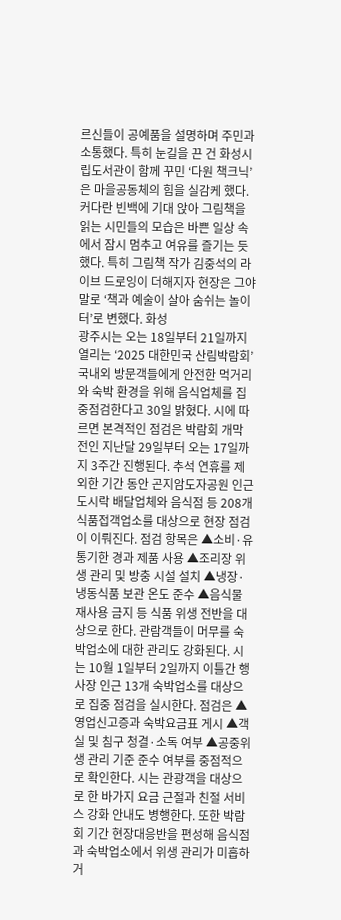르신들이 공예품을 설명하며 주민과 소통했다. 특히 눈길을 끈 건 화성시립도서관이 함께 꾸민 ‘다원 책크닉’은 마을공동체의 힘을 실감케 했다. 커다란 빈백에 기대 앉아 그림책을 읽는 시민들의 모습은 바쁜 일상 속에서 잠시 멈추고 여유를 즐기는 듯했다. 특히 그림책 작가 김중석의 라이브 드로잉이 더해지자 현장은 그야말로 ‘책과 예술이 살아 숨쉬는 놀이터’로 변했다. 화성
광주시는 오는 18일부터 21일까지 열리는 ‘2025 대한민국 산림박람회’ 국내외 방문객들에게 안전한 먹거리와 숙박 환경을 위해 음식업체를 집중점검한다고 30일 밝혔다. 시에 따르면 본격적인 점검은 박람회 개막 전인 지난달 29일부터 오는 17일까지 3주간 진행된다. 추석 연휴를 제외한 기간 동안 곤지암도자공원 인근 도시락 배달업체와 음식점 등 208개 식품접객업소를 대상으로 현장 점검이 이뤄진다. 점검 항목은 ▲소비·유통기한 경과 제품 사용 ▲조리장 위생 관리 및 방충 시설 설치 ▲냉장·냉동식품 보관 온도 준수 ▲음식물 재사용 금지 등 식품 위생 전반을 대상으로 한다. 관람객들이 머무를 숙박업소에 대한 관리도 강화된다. 시는 10월 1일부터 2일까지 이틀간 행사장 인근 13개 숙박업소를 대상으로 집중 점검을 실시한다. 점검은 ▲영업신고증과 숙박요금표 게시 ▲객실 및 침구 청결·소독 여부 ▲공중위생 관리 기준 준수 여부를 중점적으로 확인한다. 시는 관광객을 대상으로 한 바가지 요금 근절과 친절 서비스 강화 안내도 병행한다. 또한 박람회 기간 현장대응반을 편성해 음식점과 숙박업소에서 위생 관리가 미흡하거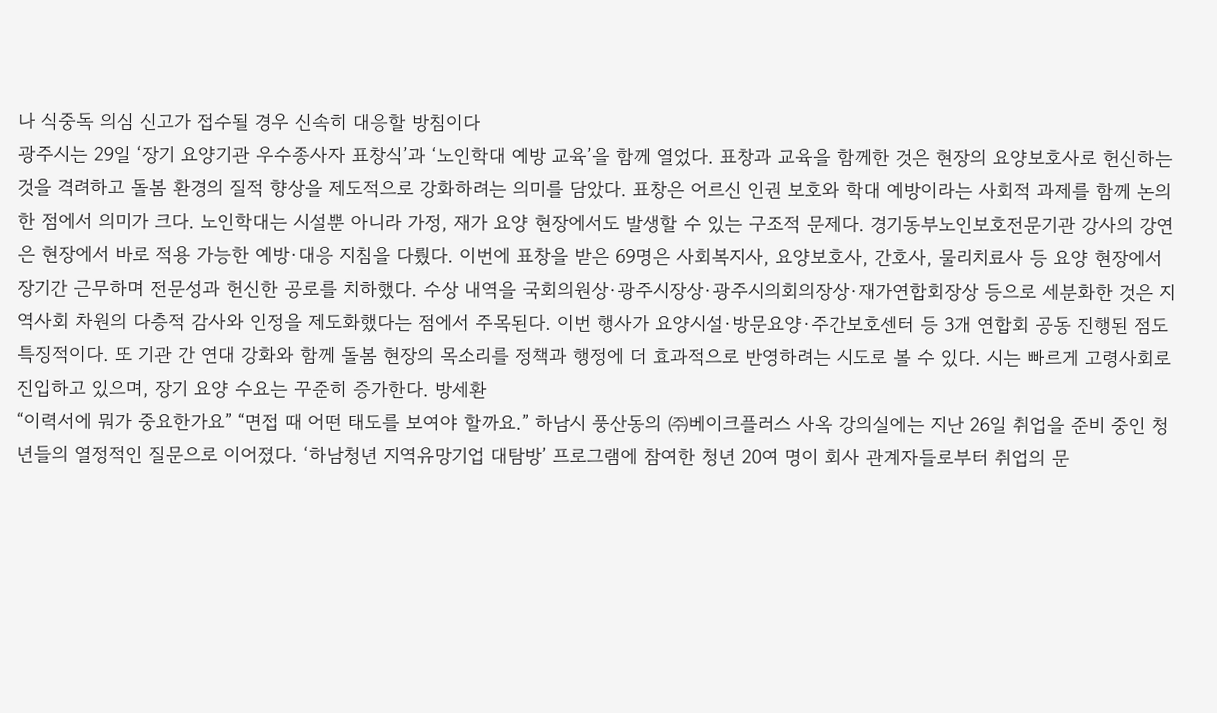나 식중독 의심 신고가 접수될 경우 신속히 대응할 방침이다
광주시는 29일 ‘장기 요양기관 우수종사자 표창식’과 ‘노인학대 예방 교육’을 함께 열었다. 표창과 교육을 함께한 것은 현장의 요양보호사로 헌신하는 것을 격려하고 돌봄 환경의 질적 향상을 제도적으로 강화하려는 의미를 담았다. 표창은 어르신 인권 보호와 학대 예방이라는 사회적 과제를 함께 논의한 점에서 의미가 크다. 노인학대는 시설뿐 아니라 가정, 재가 요양 현장에서도 발생할 수 있는 구조적 문제다. 경기동부노인보호전문기관 강사의 강연은 현장에서 바로 적용 가능한 예방·대응 지침을 다뤘다. 이번에 표창을 받은 69명은 사회복지사, 요양보호사, 간호사, 물리치료사 등 요양 현장에서 장기간 근무하며 전문성과 헌신한 공로를 치하했다. 수상 내역을 국회의원상·광주시장상·광주시의회의장상·재가연합회장상 등으로 세분화한 것은 지역사회 차원의 다층적 감사와 인정을 제도화했다는 점에서 주목된다. 이번 행사가 요양시설·방문요양·주간보호센터 등 3개 연합회 공동 진행된 점도 특징적이다. 또 기관 간 연대 강화와 함께 돌봄 현장의 목소리를 정책과 행정에 더 효과적으로 반영하려는 시도로 볼 수 있다. 시는 빠르게 고령사회로 진입하고 있으며, 장기 요양 수요는 꾸준히 증가한다. 방세환
“이력서에 뭐가 중요한가요” “면접 때 어떤 태도를 보여야 할까요.” 하남시 풍산동의 ㈜베이크플러스 사옥 강의실에는 지난 26일 취업을 준비 중인 청년들의 열정적인 질문으로 이어졌다. ‘하남청년 지역유망기업 대탐방’ 프로그램에 참여한 청년 20여 명이 회사 관계자들로부터 취업의 문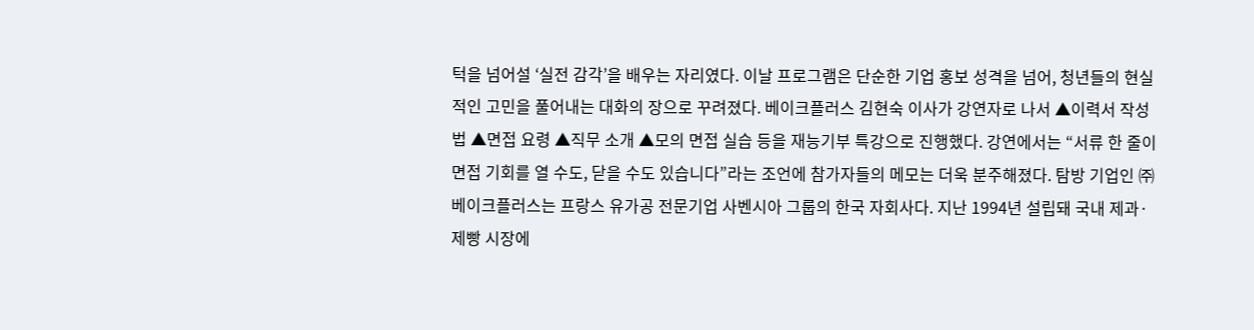턱을 넘어설 ‘실전 감각’을 배우는 자리였다. 이날 프로그램은 단순한 기업 홍보 성격을 넘어, 청년들의 현실적인 고민을 풀어내는 대화의 장으로 꾸려졌다. 베이크플러스 김현숙 이사가 강연자로 나서 ▲이력서 작성법 ▲면접 요령 ▲직무 소개 ▲모의 면접 실습 등을 재능기부 특강으로 진행했다. 강연에서는 “서류 한 줄이 면접 기회를 열 수도, 닫을 수도 있습니다”라는 조언에 참가자들의 메모는 더욱 분주해졌다. 탐방 기업인 ㈜베이크플러스는 프랑스 유가공 전문기업 사벤시아 그룹의 한국 자회사다. 지난 1994년 설립돼 국내 제과·제빵 시장에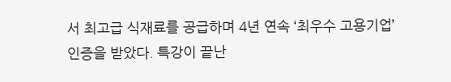서 최고급 식재료를 공급하며 4년 연속 ‘최우수 고용기업’ 인증을 받았다. 특강이 끝난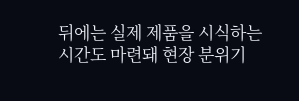뒤에는 실제 제품을 시식하는 시간도 마련돼 현장 분위기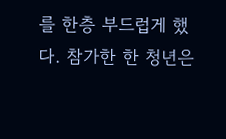를 한층 부드럽게 했다. 참가한 한 청년은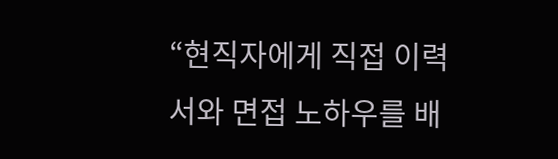“현직자에게 직접 이력서와 면접 노하우를 배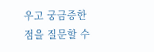우고 궁금증한 점을 질문할 수